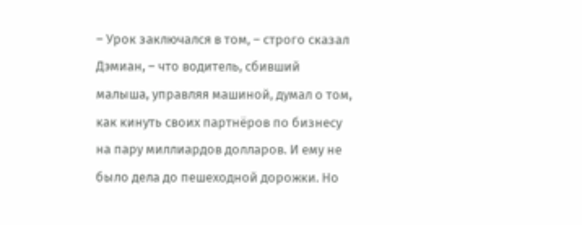– Урок заключался в том, – строго сказал Дэмиан, – что водитель, сбивший малыша, управляя машиной, думал о том, как кинуть своих партнёров по бизнесу на пару миллиардов долларов. И ему не было дела до пешеходной дорожки. Но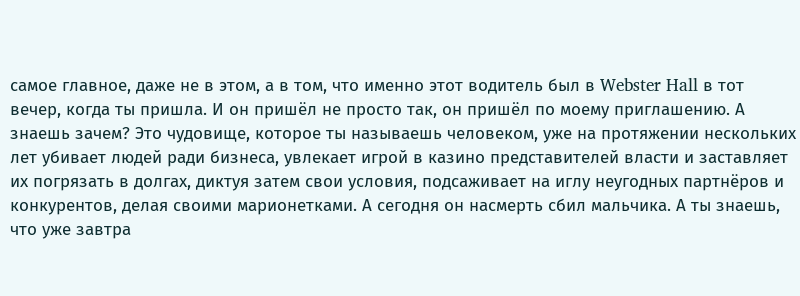самое главное, даже не в этом, а в том, что именно этот водитель был в Webster Hall в тот вечер, когда ты пришла. И он пришёл не просто так, он пришёл по моему приглашению. А знаешь зачем? Это чудовище, которое ты называешь человеком, уже на протяжении нескольких лет убивает людей ради бизнеса, увлекает игрой в казино представителей власти и заставляет их погрязать в долгах, диктуя затем свои условия, подсаживает на иглу неугодных партнёров и конкурентов, делая своими марионетками. А сегодня он насмерть сбил мальчика. А ты знаешь, что уже завтра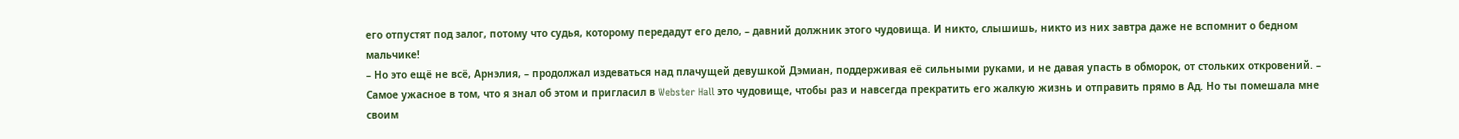его отпустят под залог, потому что судья, которому передадут его дело, – давний должник этого чудовища. И никто, слышишь, никто из них завтра даже не вспомнит о бедном мальчике!
– Но это ещё не всё, Арнэлия, – продолжал издеваться над плачущей девушкой Дэмиан, поддерживая её сильными руками, и не давая упасть в обморок, от стольких откровений. – Самое ужасное в том, что я знал об этом и пригласил в Webster Hall это чудовище, чтобы раз и навсегда прекратить его жалкую жизнь и отправить прямо в Ад. Но ты помешала мне своим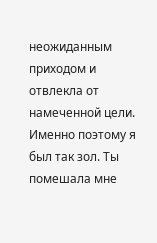неожиданным приходом и отвлекла от намеченной цели. Именно поэтому я был так зол. Ты помешала мне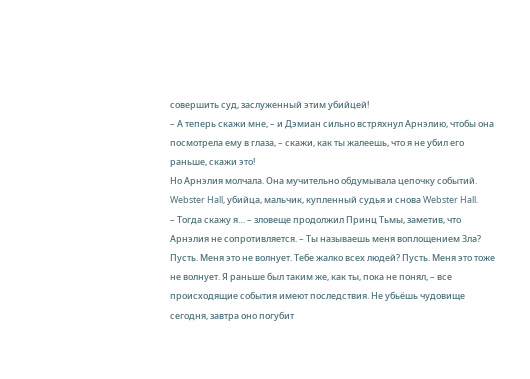совершить суд, заслуженный этим убийцей!
– А теперь скажи мне, – и Дэмиан сильно встряхнул Арнэлию, чтобы она посмотрела ему в глаза, – скажи, как ты жалеешь, что я не убил его раньше, скажи это!
Но Арнэлия молчала. Она мучительно обдумывала цепочку событий. Webster Hall, убийца, мальчик, купленный судья и снова Webster Hall.
– Тогда скажу я… – зловеще продолжил Принц Тьмы, заметив, что Арнэлия не сопротивляется. – Ты называешь меня воплощением Зла? Пусть. Меня это не волнует. Тебе жалко всех людей? Пусть. Меня это тоже не волнует. Я раньше был таким же, как ты, пока не понял, – все происходящие события имеют последствия. Не убьёшь чудовище сегодня, завтра оно погубит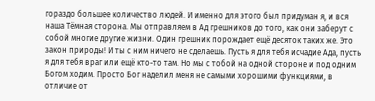гораздо большее количество людей. И именно для этого был придуман я, и вся наша Тёмная сторона. Мы отправляем в Ад грешников до того, как они заберут с собой многие другие жизни. Один грешник порождает ещё десяток таких же. Это закон природы! И ты с ним ничего не сделаешь. Пусть я для тебя исчадие Ада, пусть я для тебя враг или ещё кто-то там. Но мы с тобой на одной стороне и под одним Богом ходим. Просто Бог наделил меня не самыми хорошими функциями, в отличие от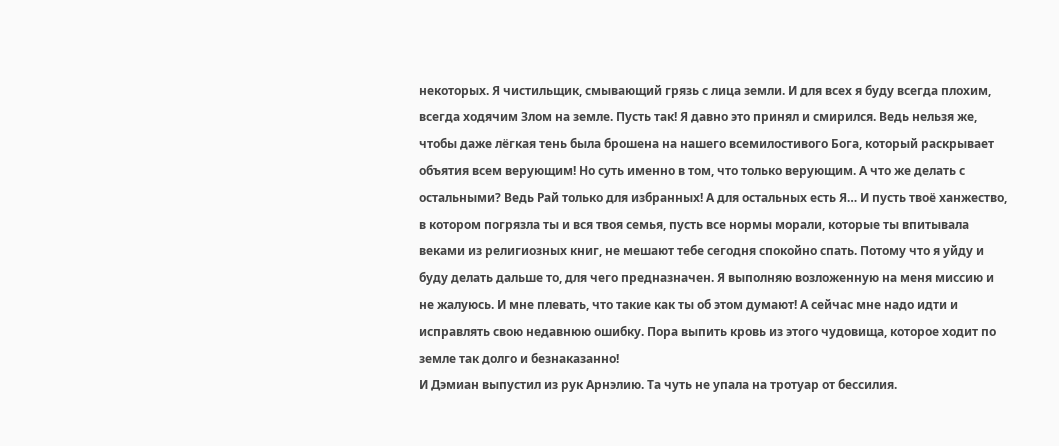некоторых. Я чистильщик, смывающий грязь с лица земли. И для всех я буду всегда плохим, всегда ходячим Злом на земле. Пусть так! Я давно это принял и смирился. Ведь нельзя же, чтобы даже лёгкая тень была брошена на нашего всемилостивого Бога, который раскрывает объятия всем верующим! Но суть именно в том, что только верующим. А что же делать с остальными? Ведь Рай только для избранных! А для остальных есть Я… И пусть твоё ханжество, в котором погрязла ты и вся твоя семья, пусть все нормы морали, которые ты впитывала веками из религиозных книг, не мешают тебе сегодня спокойно спать. Потому что я уйду и буду делать дальше то, для чего предназначен. Я выполняю возложенную на меня миссию и не жалуюсь. И мне плевать, что такие как ты об этом думают! А сейчас мне надо идти и исправлять свою недавнюю ошибку. Пора выпить кровь из этого чудовища, которое ходит по земле так долго и безнаказанно!
И Дэмиан выпустил из рук Арнэлию. Та чуть не упала на тротуар от бессилия.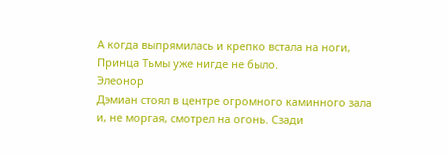А когда выпрямилась и крепко встала на ноги, Принца Тьмы уже нигде не было.
Элеонор
Дэмиан стоял в центре огромного каминного зала и, не моргая, смотрел на огонь. Сзади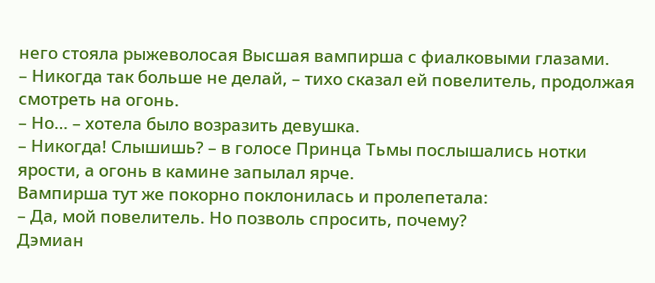него стояла рыжеволосая Высшая вампирша с фиалковыми глазами.
– Никогда так больше не делай, – тихо сказал ей повелитель, продолжая смотреть на огонь.
– Но… – хотела было возразить девушка.
– Никогда! Слышишь? – в голосе Принца Тьмы послышались нотки ярости, а огонь в камине запылал ярче.
Вампирша тут же покорно поклонилась и пролепетала:
– Да, мой повелитель. Но позволь спросить, почему?
Дэмиан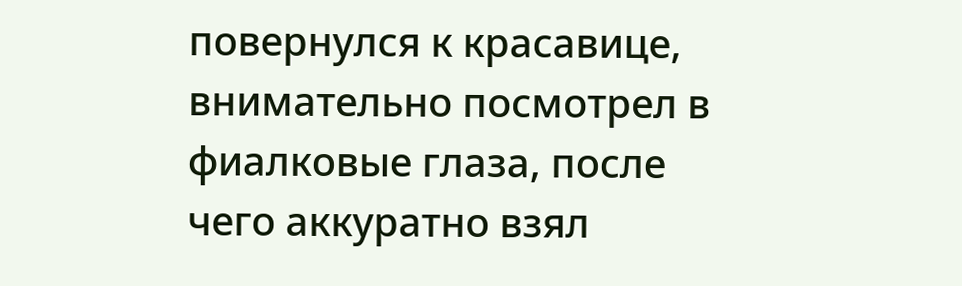повернулся к красавице, внимательно посмотрел в фиалковые глаза, после чего аккуратно взял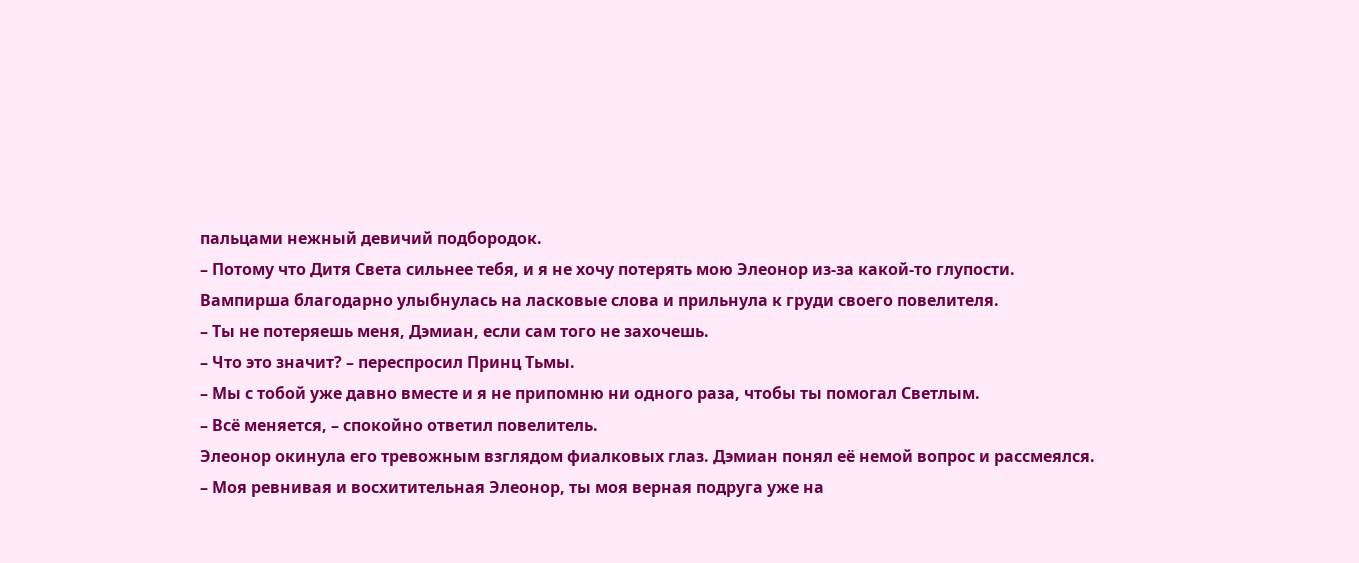пальцами нежный девичий подбородок.
– Потому что Дитя Света сильнее тебя, и я не хочу потерять мою Элеонор из-за какой-то глупости.
Вампирша благодарно улыбнулась на ласковые слова и прильнула к груди своего повелителя.
– Ты не потеряешь меня, Дэмиан, если сам того не захочешь.
– Что это значит? – переспросил Принц Тьмы.
– Мы с тобой уже давно вместе и я не припомню ни одного раза, чтобы ты помогал Светлым.
– Всё меняется, – спокойно ответил повелитель.
Элеонор окинула его тревожным взглядом фиалковых глаз. Дэмиан понял её немой вопрос и рассмеялся.
– Моя ревнивая и восхитительная Элеонор, ты моя верная подруга уже на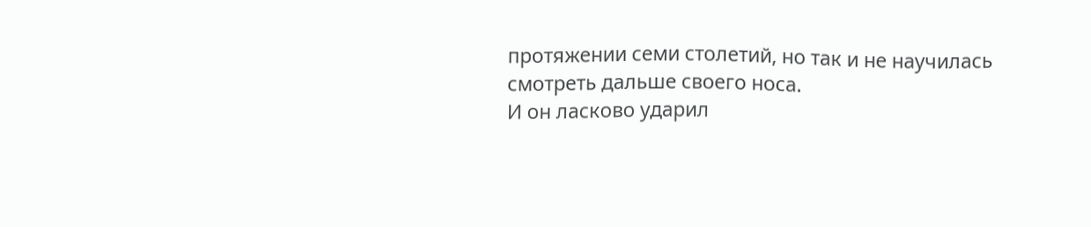протяжении семи столетий, но так и не научилась смотреть дальше своего носа.
И он ласково ударил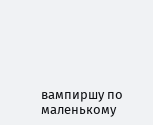вампиршу по маленькому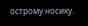острому носику.